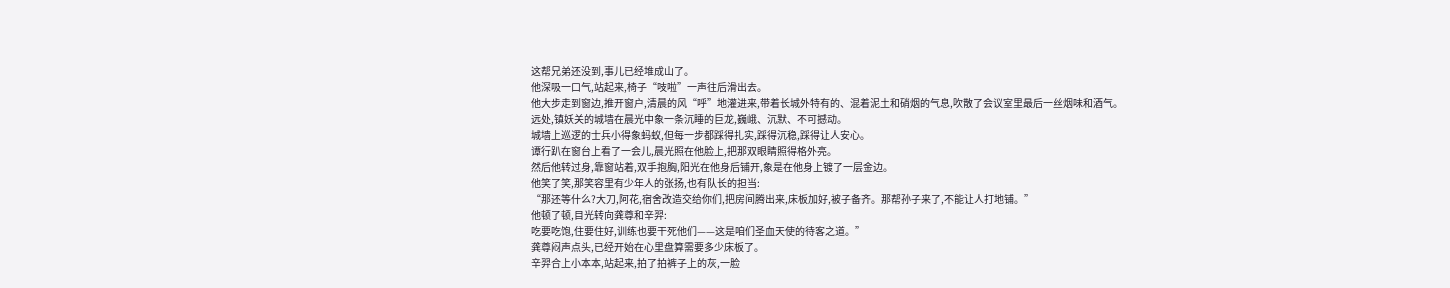这帮兄弟还没到,事儿已经堆成山了。
他深吸一口气,站起来,椅子“吱啦”一声往后滑出去。
他大步走到窗边,推开窗户,清晨的风“呼”地灌进来,带着长城外特有的、混着泥土和硝烟的气息,吹散了会议室里最后一丝烟味和酒气。
远处,镇妖关的城墙在晨光中象一条沉睡的巨龙,巍峨、沉默、不可撼动。
城墙上巡逻的士兵小得象蚂蚁,但每一步都踩得扎实,踩得沉稳,踩得让人安心。
谭行趴在窗台上看了一会儿,晨光照在他脸上,把那双眼睛照得格外亮。
然后他转过身,靠窗站着,双手抱胸,阳光在他身后铺开,象是在他身上镀了一层金边。
他笑了笑,那笑容里有少年人的张扬,也有队长的担当:
“那还等什么?大刀,阿花,宿舍改造交给你们,把房间腾出来,床板加好,被子备齐。那帮孙子来了,不能让人打地铺。”
他顿了顿,目光转向龚尊和辛羿:
吃要吃饱,住要住好,训练也要干死他们——这是咱们圣血天使的待客之道。”
龚尊闷声点头,已经开始在心里盘算需要多少床板了。
辛羿合上小本本,站起来,拍了拍裤子上的灰,一脸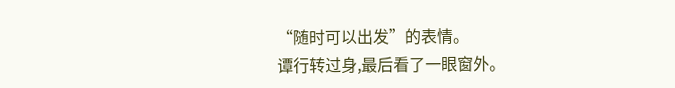“随时可以出发”的表情。
谭行转过身,最后看了一眼窗外。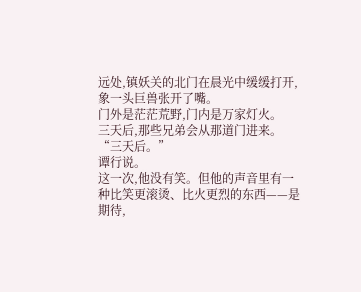远处,镇妖关的北门在晨光中缓缓打开,象一头巨兽张开了嘴。
门外是茫茫荒野,门内是万家灯火。
三天后,那些兄弟会从那道门进来。
“三天后。”
谭行说。
这一次,他没有笑。但他的声音里有一种比笑更滚烫、比火更烈的东西——是期待,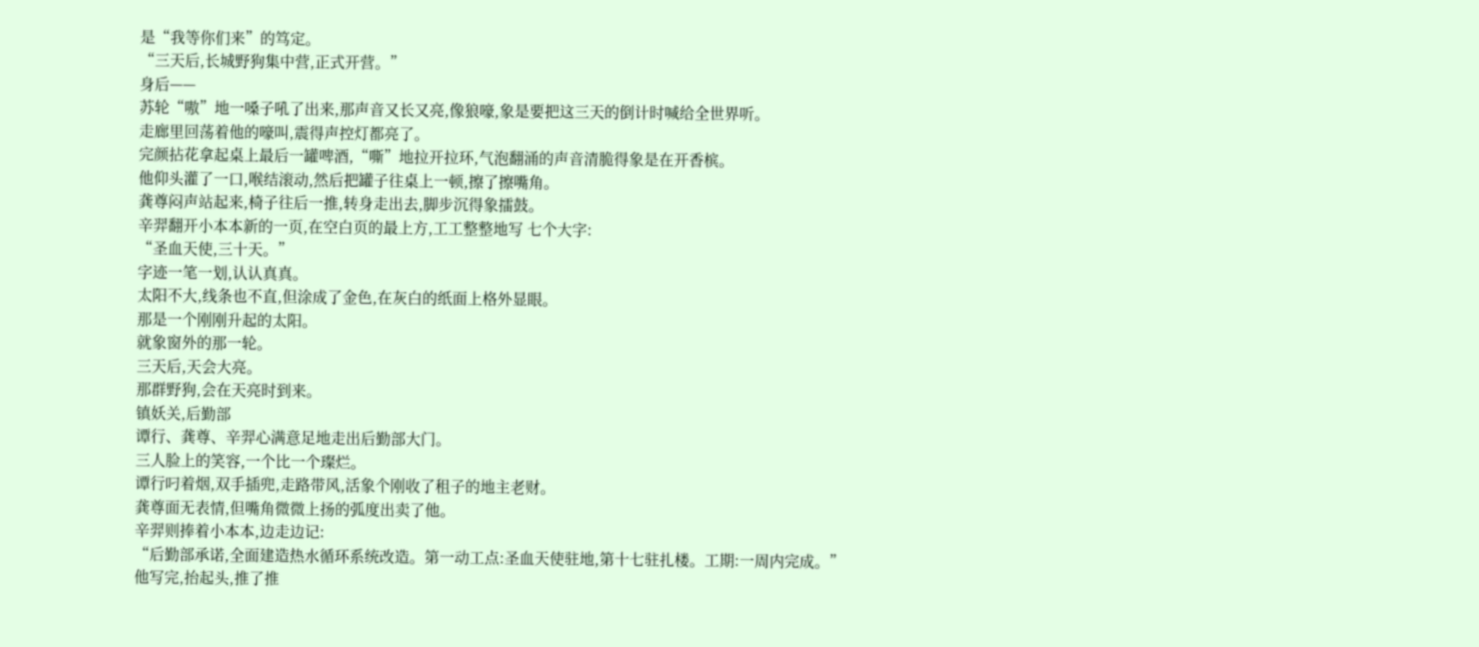是“我等你们来”的笃定。
“三天后,长城野狗集中营,正式开营。”
身后——
苏轮“嗷”地一嗓子吼了出来,那声音又长又亮,像狼嚎,象是要把这三天的倒计时喊给全世界听。
走廊里回荡着他的嚎叫,震得声控灯都亮了。
完颜拈花拿起桌上最后一罐啤酒,“嘶”地拉开拉环,气泡翻涌的声音清脆得象是在开香槟。
他仰头灌了一口,喉结滚动,然后把罐子往桌上一顿,擦了擦嘴角。
龚尊闷声站起来,椅子往后一推,转身走出去,脚步沉得象擂鼓。
辛羿翻开小本本新的一页,在空白页的最上方,工工整整地写 七个大字:
“圣血天使,三十天。”
字迹一笔一划,认认真真。
太阳不大,线条也不直,但涂成了金色,在灰白的纸面上格外显眼。
那是一个刚刚升起的太阳。
就象窗外的那一轮。
三天后,天会大亮。
那群野狗,会在天亮时到来。
镇妖关,后勤部
谭行、龚尊、辛羿心满意足地走出后勤部大门。
三人脸上的笑容,一个比一个璨烂。
谭行叼着烟,双手插兜,走路带风,活象个刚收了租子的地主老财。
龚尊面无表情,但嘴角微微上扬的弧度出卖了他。
辛羿则捧着小本本,边走边记:
“后勤部承诺,全面建造热水循环系统改造。第一动工点:圣血天使驻地,第十七驻扎楼。工期:一周内完成。”
他写完,抬起头,推了推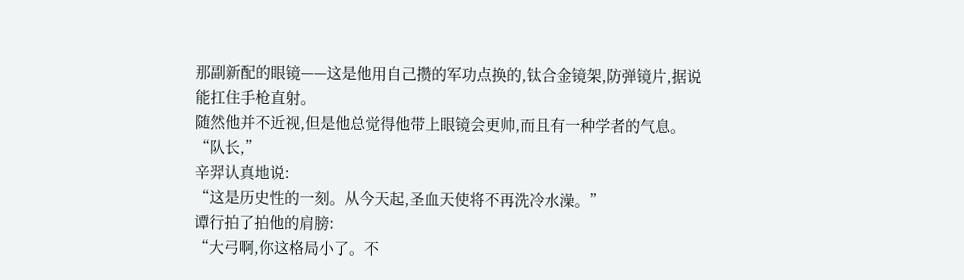那副新配的眼镜——这是他用自己攒的军功点换的,钛合金镜架,防弹镜片,据说能扛住手枪直射。
随然他并不近视,但是他总觉得他带上眼镜会更帅,而且有一种学者的气息。
“队长,”
辛羿认真地说:
“这是历史性的一刻。从今天起,圣血天使将不再洗冷水澡。”
谭行拍了拍他的肩膀:
“大弓啊,你这格局小了。不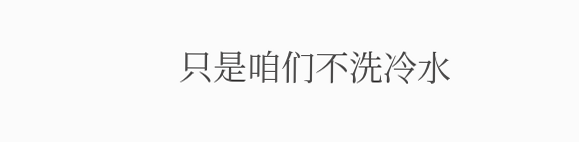只是咱们不洗冷水